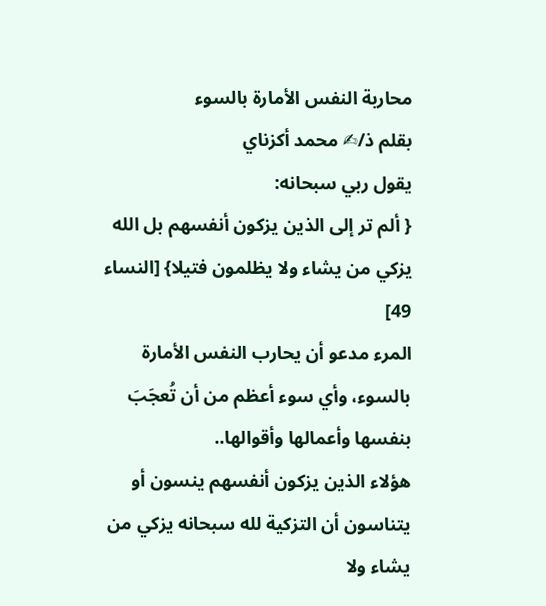محاربة النفس الأمارة بالسوء
بقلم ذ/✍ محمد أكزناي
يقول ربي سبحانه:
{ ألم تر إلى الذين يزكون أنفسهم بل الله يزكي من يشاء ولا يظلمون فتيلا} [النساء 49]
المرء مدعو أن يحارب النفس الأمارة بالسوء، وأي سوء أعظم من أن تُعجَبَ بنفسها وأعمالها وأقوالها..
هؤلاء الذين يزكون أنفسهم ينسون أو يتناسون أن التزكية لله سبحانه يزكي من يشاء ولا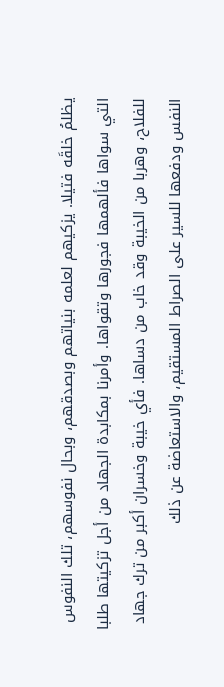يظلمُ خلقَه فتيلا. يزكيهم لعلمه بنياتهم وبصدقهم، وبحال نفوسهم، تلك النفوس التي سواها فألهمها فجورها وتقواها. وأمرنا بمكابدة الجهاد من أجل تزكيتها طلبا للفلاح، وهربا من الخيبة وقد خاب من دساها. فأي خيبة وخسران أكبر من ترك جهاد النفس ودفعها للسير على الصراط المستقيم، والاستعاضة عن ذلك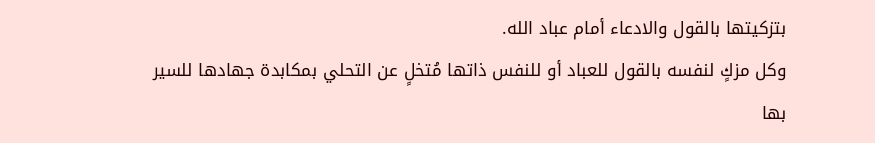بتزكيتها بالقول والادعاء أمام عباد الله.
وكل مزكٍ لنفسه بالقول للعباد أو للنفس ذاتها مُتخلٍ عن التحلي بمكابدة جهادها للسير بها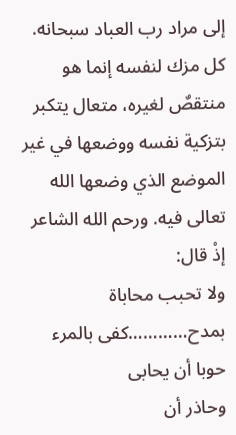إلى مراد رب العباد سبحانه.
كل مزك لنفسه إنما هو منتقصٌ لغيره، متعال يتكبر بتزكية نفسه ووضعها في غير الموضع الذي وضعها الله تعالى فيه. ورحم الله الشاعر إذْ قال:
ولا تحبب محاباة بمدح…………كفى بالمرء حوبا أن يحابى
وحاذر أن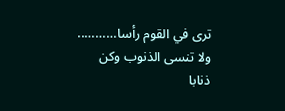ترى في القوم رأسا……….. ولا تنسى الذنوب وكن ذنابا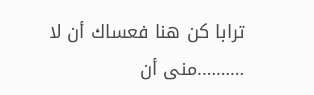ترابا كن هنا فعساك أن لا ……….منى أن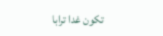تكون غدا ترابا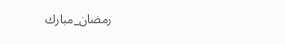رمضان_مبارك